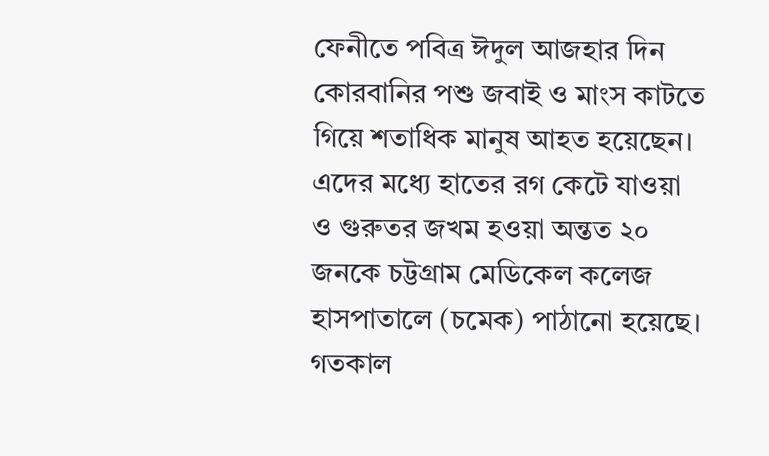ফেনীতে পবিত্র ঈদুল আজহার দিন কোরবানির পশু জবাই ও মাংস কাটতে গিয়ে শতাধিক মানুষ আহত হয়েছেন। এদের মধ্যে হাতের রগ কেটে যাওয়া ও গুরুতর জখম হওয়া অন্তত ২০ জনকে চট্টগ্রাম মেডিকেল কলেজ হাসপাতালে (চমেক) পাঠানো হয়েছে।
গতকাল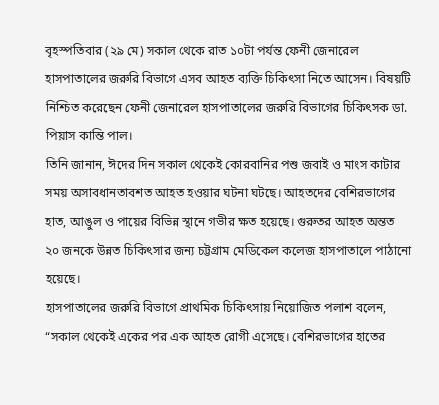বৃহস্পতিবার (২৯ মে) সকাল থেকে রাত ১০টা পর্যন্ত ফেনী জেনারেল হাসপাতালের জরুরি বিভাগে এসব আহত ব্যক্তি চিকিৎসা নিতে আসেন। বিষয়টি নিশ্চিত করেছেন ফেনী জেনারেল হাসপাতালের জরুরি বিভাগের চিকিৎসক ডা. পিয়াস কান্তি পাল।
তিনি জানান, ঈদের দিন সকাল থেকেই কোরবানির পশু জবাই ও মাংস কাটার সময় অসাবধানতাবশত আহত হওয়ার ঘটনা ঘটছে। আহতদের বেশিরভাগের হাত, আঙুল ও পায়ের বিভিন্ন স্থানে গভীর ক্ষত হয়েছে। গুরুতর আহত অন্তত ২০ জনকে উন্নত চিকিৎসার জন্য চট্টগ্রাম মেডিকেল কলেজ হাসপাতালে পাঠানো হয়েছে।
হাসপাতালের জরুরি বিভাগে প্রাথমিক চিকিৎসায় নিয়োজিত পলাশ বলেন, “সকাল থেকেই একের পর এক আহত রোগী এসেছে। বেশিরভাগের হাতের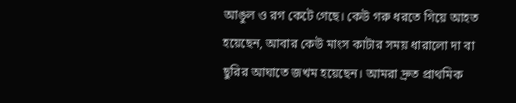আঙুল ও রগ কেটে গেছে। কেউ গরু ধরতে গিয়ে আহত হয়েছেন, আবার কেউ মাংস কাটার সময় ধারালো দা বা ছুরির আঘাতে জখম হয়েছেন। আমরা দ্রুত প্রাথমিক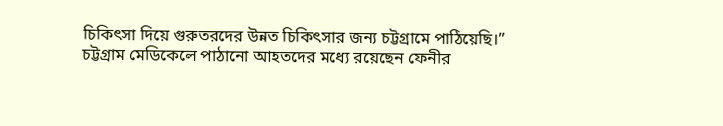চিকিৎসা দিয়ে গুরুতরদের উন্নত চিকিৎসার জন্য চট্টগ্রামে পাঠিয়েছি।”
চট্টগ্রাম মেডিকেলে পাঠানো আহতদের মধ্যে রয়েছেন ফেনীর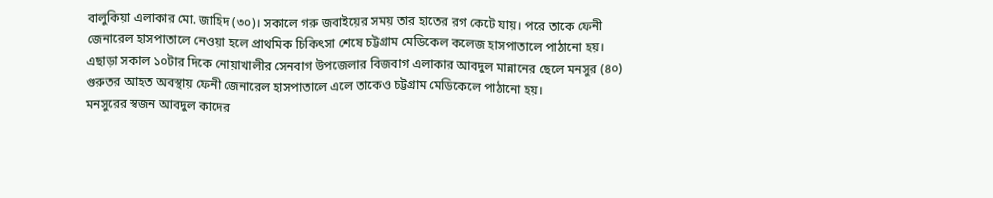বালুকিয়া এলাকার মো. জাহিদ (৩০)। সকালে গরু জবাইয়ের সময় তার হাতের রগ কেটে যায়। পরে তাকে ফেনী জেনারেল হাসপাতালে নেওয়া হলে প্রাথমিক চিকিৎসা শেষে চট্টগ্রাম মেডিকেল কলেজ হাসপাতালে পাঠানো হয়।
এছাড়া সকাল ১০টার দিকে নোয়াখালীর সেনবাগ উপজেলার বিজবাগ এলাকার আবদুল মান্নানের ছেলে মনসুর (৪০) গুরুতর আহত অবস্থায় ফেনী জেনারেল হাসপাতালে এলে তাকেও চট্টগ্রাম মেডিকেলে পাঠানো হয়।
মনসুরের স্বজন আবদুল কাদের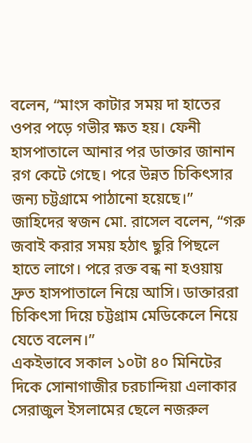বলেন, “মাংস কাটার সময় দা হাতের ওপর পড়ে গভীর ক্ষত হয়। ফেনী হাসপাতালে আনার পর ডাক্তার জানান রগ কেটে গেছে। পরে উন্নত চিকিৎসার জন্য চট্টগ্রামে পাঠানো হয়েছে।”
জাহিদের স্বজন মো. রাসেল বলেন, “গরু জবাই করার সময় হঠাৎ ছুরি পিছলে হাতে লাগে। পরে রক্ত বন্ধ না হওয়ায় দ্রুত হাসপাতালে নিয়ে আসি। ডাক্তাররা চিকিৎসা দিয়ে চট্টগ্রাম মেডিকেলে নিয়ে যেতে বলেন।”
একইভাবে সকাল ১০টা ৪০ মিনিটের দিকে সোনাগাজীর চরচান্দিয়া এলাকার সেরাজুল ইসলামের ছেলে নজরুল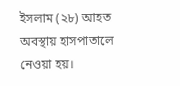ইসলাম (২৮) আহত অবস্থায় হাসপাতালে নেওয়া হয়।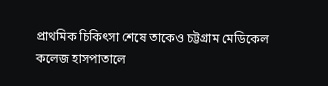প্রাথমিক চিকিৎসা শেষে তাকেও চট্টগ্রাম মেডিকেল কলেজ হাসপাতালে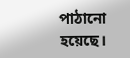পাঠানো হয়েছে।